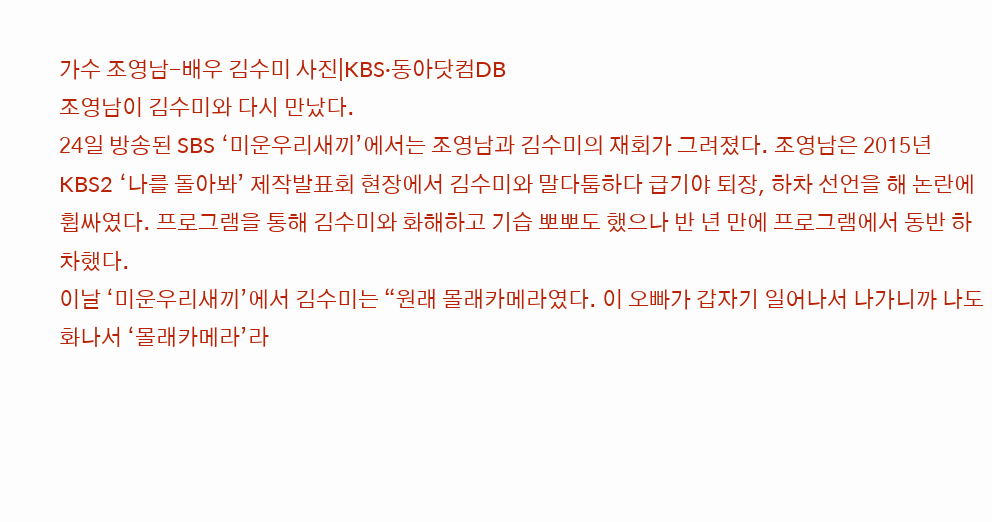가수 조영남-배우 김수미 사진|KBS·동아닷컴DB
조영남이 김수미와 다시 만났다.
24일 방송된 SBS ‘미운우리새끼’에서는 조영남과 김수미의 재회가 그려졌다. 조영남은 2015년 KBS2 ‘나를 돌아봐’ 제작발표회 현장에서 김수미와 말다툼하다 급기야 퇴장, 하차 선언을 해 논란에 휩싸였다. 프로그램을 통해 김수미와 화해하고 기습 뽀뽀도 했으나 반 년 만에 프로그램에서 동반 하차했다.
이날 ‘미운우리새끼’에서 김수미는 “원래 몰래카메라였다. 이 오빠가 갑자기 일어나서 나가니까 나도 화나서 ‘몰래카메라’라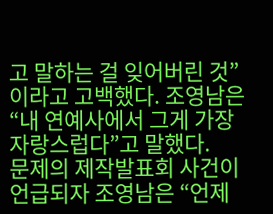고 말하는 걸 잊어버린 것”이라고 고백했다. 조영남은 “내 연예사에서 그게 가장 자랑스럽다”고 말했다.
문제의 제작발표회 사건이 언급되자 조영남은 “언제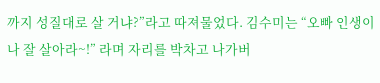까지 성질대로 살 거냐?”라고 따져물었다. 김수미는 “오빠 인생이나 잘 살아라~!” 라며 자리를 박차고 나가버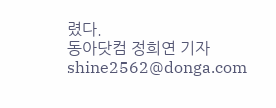렸다.
동아닷컴 정희연 기자 shine2562@donga.com